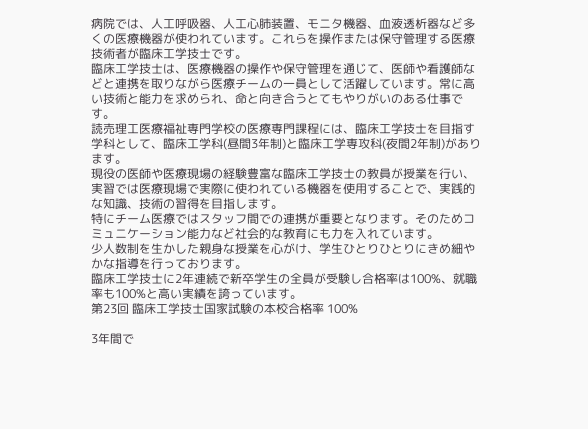病院では、人工呼吸器、人工心肺装置、モニタ機器、血液透析器など多くの医療機器が使われています。これらを操作または保守管理する医療技術者が臨床工学技士です。
臨床工学技士は、医療機器の操作や保守管理を通じて、医師や看護師などと連携を取りながら医療チームの一員として活躍しています。常に高い技術と能力を求められ、命と向き合うとてもやりがいのある仕事です。
読売理工医療福祉専門学校の医療専門課程には、臨床工学技士を目指す学科として、臨床工学科(昼間3年制)と臨床工学専攻科(夜間2年制)があります。
現役の医師や医療現場の経験豊富な臨床工学技士の教員が授業を行い、実習では医療現場で実際に使われている機器を使用することで、実践的な知識、技術の習得を目指します。
特にチーム医療ではスタッフ間での連携が重要となります。そのためコミュニケーション能力など社会的な教育にも力を入れています。
少人数制を生かした親身な授業を心がけ、学生ひとりひとりにきめ細やかな指導を行っております。
臨床工学技士に2年連続で新卒学生の全員が受験し合格率は100%、就職率も100%と高い実績を誇っています。
第23回 臨床工学技士国家試験の本校合格率 100%

3年間で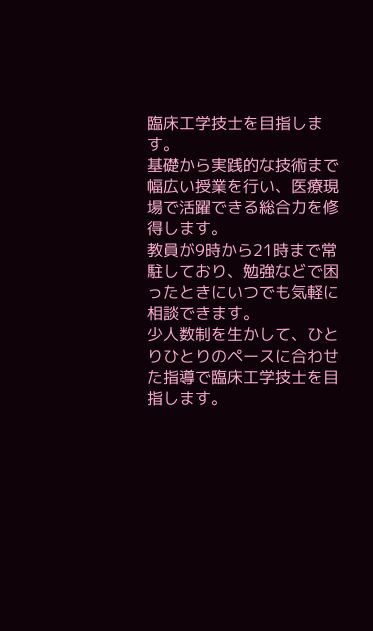臨床工学技士を目指します。
基礎から実践的な技術まで幅広い授業を行い、医療現場で活躍できる総合力を修得します。
教員が9時から21時まで常駐しており、勉強などで困ったときにいつでも気軽に相談できます。
少人数制を生かして、ひとりひとりのペースに合わせた指導で臨床工学技士を目指します。